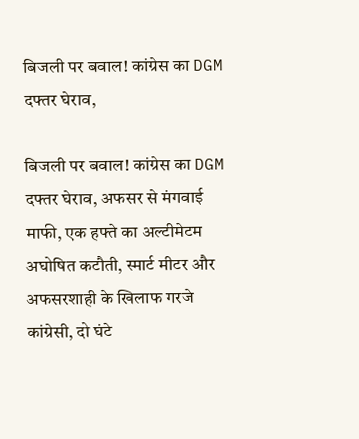बिजली पर बवाल! कांग्रेस का DGM दफ्तर घेराव,

बिजली पर बवाल! कांग्रेस का DGM दफ्तर घेराव, अफसर से मंगवाई माफी, एक हफ्ते का अल्टीमेटम
अघोषित कटौती, स्मार्ट मीटर और अफसरशाही के खिलाफ गरजे कांग्रेसी, दो घंटे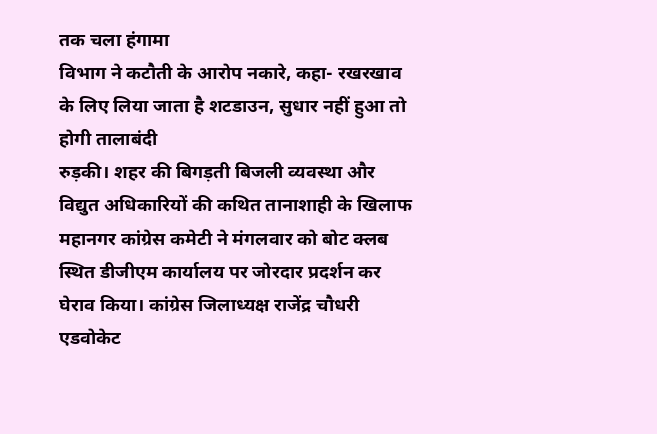तक चला हंगामा
विभाग ने कटौती के आरोप नकारे, कहा- रखरखाव के लिए लिया जाता है शटडाउन, सुधार नहीं हुआ तो होगी तालाबंदी
रुड़की। शहर की बिगड़ती बिजली व्यवस्था और विद्युत अधिकारियों की कथित तानाशाही के खिलाफ महानगर कांग्रेस कमेटी ने मंगलवार को बोट क्लब स्थित डीजीएम कार्यालय पर जोरदार प्रदर्शन कर घेराव किया। कांग्रेस जिलाध्यक्ष राजेंद्र चौधरी एडवोकेट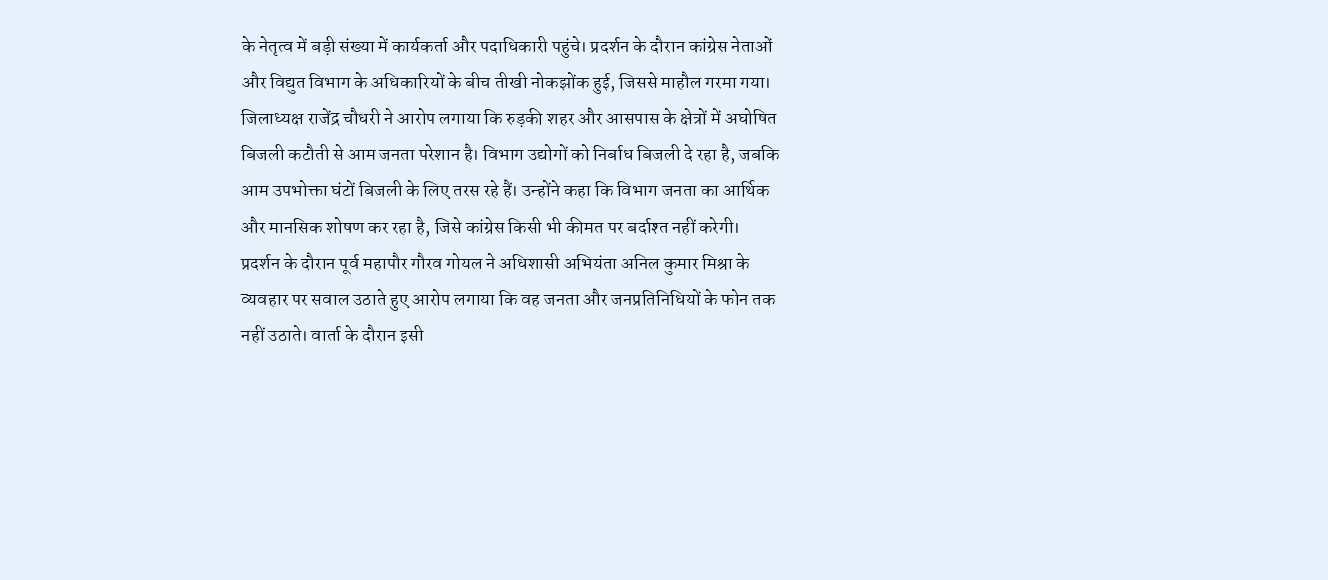के नेतृत्व में बड़ी संख्या में कार्यकर्ता और पदाधिकारी पहुंचे। प्रदर्शन के दौरान कांग्रेस नेताओं और विद्युत विभाग के अधिकारियों के बीच तीखी नोकझोंक हुई, जिससे माहौल गरमा गया।
जिलाध्यक्ष राजेंद्र चौधरी ने आरोप लगाया कि रुड़की शहर और आसपास के क्षेत्रों में अघोषित बिजली कटौती से आम जनता परेशान है। विभाग उद्योगों को निर्बाध बिजली दे रहा है, जबकि आम उपभोक्ता घंटों बिजली के लिए तरस रहे हैं। उन्होंने कहा कि विभाग जनता का आर्थिक और मानसिक शोषण कर रहा है, जिसे कांग्रेस किसी भी कीमत पर बर्दाश्त नहीं करेगी।
प्रदर्शन के दौरान पूर्व महापौर गौरव गोयल ने अधिशासी अभियंता अनिल कुमार मिश्रा के व्यवहार पर सवाल उठाते हुए आरोप लगाया कि वह जनता और जनप्रतिनिधियों के फोन तक नहीं उठाते। वार्ता के दौरान इसी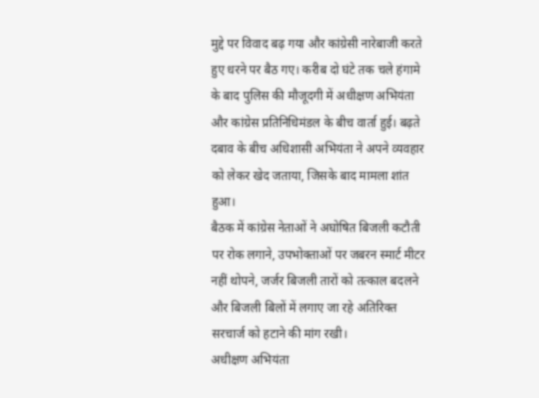मुद्दे पर विवाद बढ़ गया और कांग्रेसी नारेबाजी करते हुए धरने पर बैठ गए। करीब दो घंटे तक चले हंगामे के बाद पुलिस की मौजूदगी में अधीक्षण अभियंता और कांग्रेस प्रतिनिधिमंडल के बीच वार्ता हुई। बढ़ते दबाव के बीच अधिशासी अभियंता ने अपने व्यवहार को लेकर खेद जताया, जिसके बाद मामला शांत हुआ।
बैठक में कांग्रेस नेताओं ने अघोषित बिजली कटौती पर रोक लगाने, उपभोक्ताओं पर जबरन स्मार्ट मीटर नहीं थोपने, जर्जर बिजली तारों को तत्काल बदलने और बिजली बिलों में लगाए जा रहे अतिरिक्त सरचार्ज को हटाने की मांग रखी।
अधीक्षण अभियंता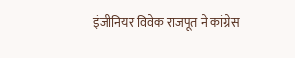इंजीनियर विवेक राजपूत ने कांग्रेस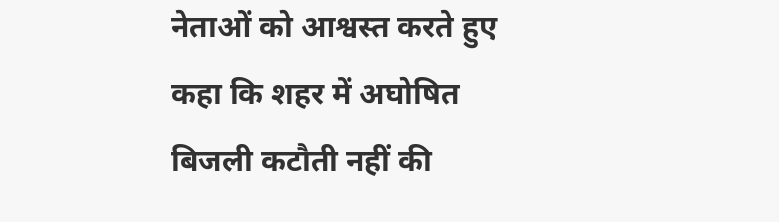नेताओं को आश्वस्त करते हुए कहा कि शहर में अघोषित बिजली कटौती नहीं की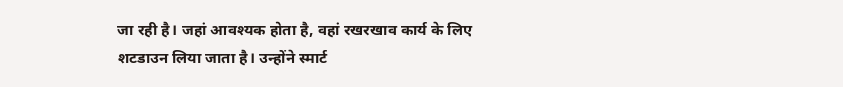जा रही है। जहां आवश्यक होता है, वहां रखरखाव कार्य के लिए शटडाउन लिया जाता है। उन्होंने स्मार्ट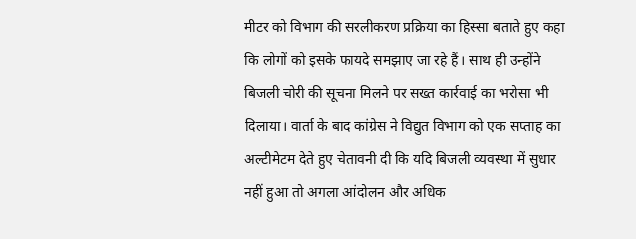मीटर को विभाग की सरलीकरण प्रक्रिया का हिस्सा बताते हुए कहा कि लोगों को इसके फायदे समझाए जा रहे हैं। साथ ही उन्होंने बिजली चोरी की सूचना मिलने पर सख्त कार्रवाई का भरोसा भी दिलाया। वार्ता के बाद कांग्रेस ने विद्युत विभाग को एक सप्ताह का अल्टीमेटम देते हुए चेतावनी दी कि यदि बिजली व्यवस्था में सुधार नहीं हुआ तो अगला आंदोलन और अधिक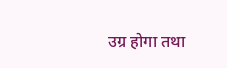उग्र होगा तथा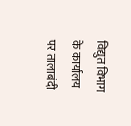विद्युत विभाग के कार्यालय पर तालाबंदी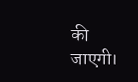की जाएगी।